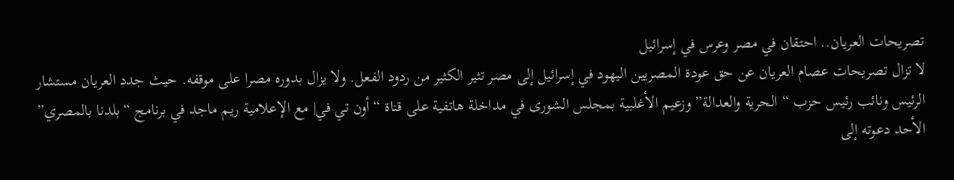تصريحات العريان.. احتقان في مصر وعرس في إسرائيل
لا تزال تصريحات عصام العريان عن حق عودة المصريين اليهود في إسرائيل إلى مصر تثير الكثير من ردود الفعل. ولا يزال بدوره مصرا على موقفه. حيث جدد العريان مستشار الرئيس ونائب رئيس حزب “الحرية والعدالة” وزعيم الأغلبية بمجلس الشورى في مداخلة هاتفية على قناة “أون تي في| مع الإعلامية ريم ماجد في برنامج “بلدنا بالمصري” الأحد دعوته إلى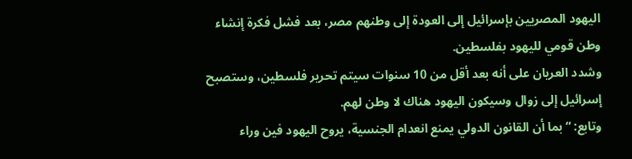اليهود المصريين بإسرائيل إلى العودة إلى وطنهم مصر، بعد فشل فكرة إنشاء وطن قومي لليهود بفلسطين.
وشدد العريان على أنه بعد أقل من 10 سنوات سيتم تحرير فلسطين، وستصبح إسرائيل إلى زوال وسيكون اليهود هناك لا وطن لهم.
وتابع: “بما أن القانون الدولي يمنع انعدام الجنسية، يروح اليهود فين وراء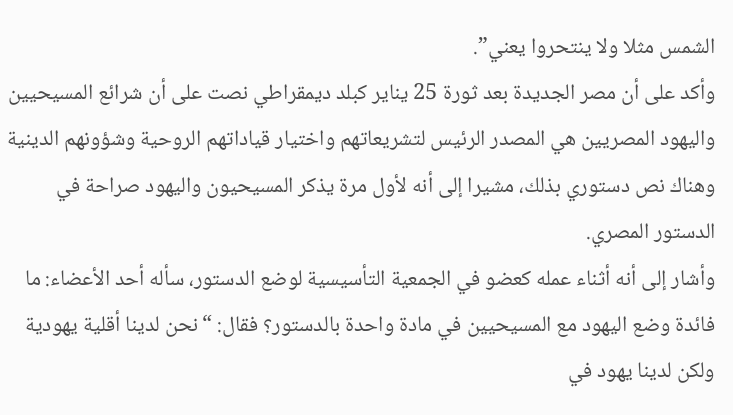الشمس مثلا ولا ينتحروا يعني”.
وأكد على أن مصر الجديدة بعد ثورة 25 يناير كبلد ديمقراطي نصت على أن شرائع المسيحيين واليهود المصريين هي المصدر الرئيس لتشريعاتهم واختيار قياداتهم الروحية وشؤونهم الدينية وهناك نص دستوري بذلك، مشيرا إلى أنه لأول مرة يذكر المسيحيون واليهود صراحة في الدستور المصري.
وأشار إلى أنه أثناء عمله كعضو في الجمعية التأسيسية لوضع الدستور، سأله أحد الأعضاء: ما فائدة وضع اليهود مع المسيحيين في مادة واحدة بالدستور؟ فقال: “نحن لدينا أقلية يهودية ولكن لدينا يهود في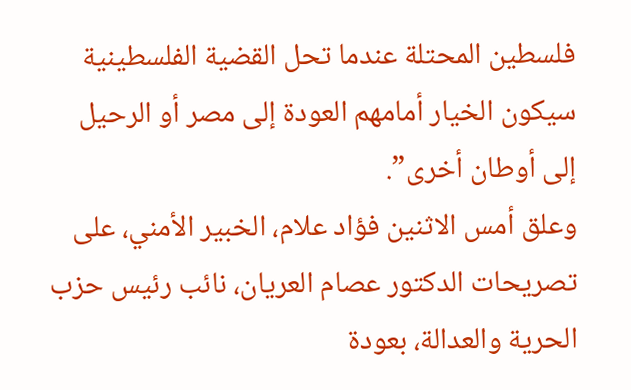فلسطين المحتلة عندما تحل القضية الفلسطينية سيكون الخيار أمامهم العودة إلى مصر أو الرحيل إلى أوطان أخرى”.
وعلق أمس الاثنين فؤاد علام، الخبير الأمني، على تصريحات الدكتور عصام العريان، نائب رئيس حزب الحرية والعدالة، بعودة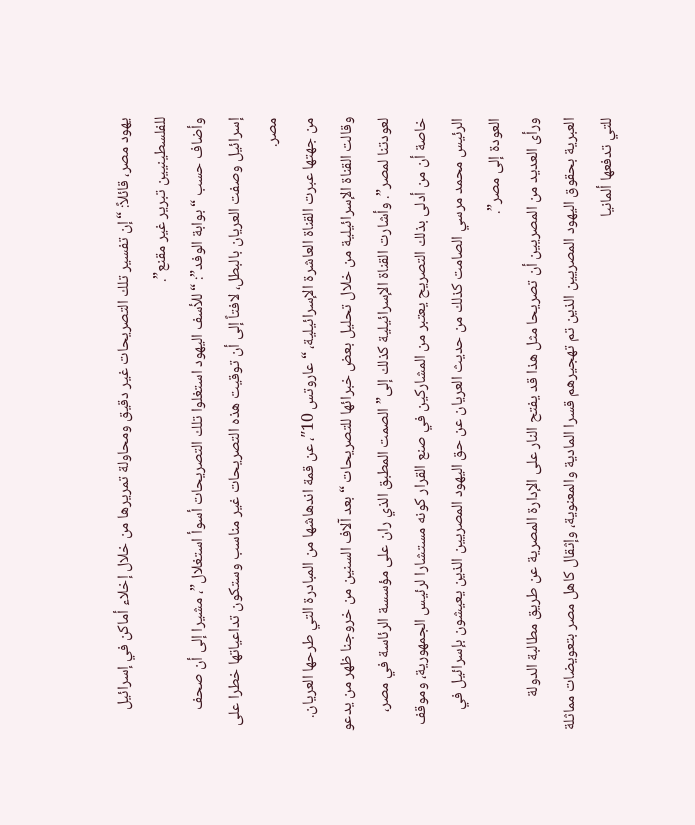يهود مصر، قائلاً: “إن تفسير تلك التصريحات غير دقيق ومحاولة تمريرها من خلال إخلاء أماكن في إسرائيل للفلسطينيين تبرير غير مقنع”.
وأضاف حسب “بوابة الوفد”: “للأسف اليهود استغلوا تلك التصريحات أسوأ استغلال”، مشيرا إلى أن صحف إسرائيل وصفت العريان بالبطل، لافتاً إلى أن توقيت هذه التصريحات غير مناسب وستكون تداعياتها خطرا على مصر.
من جهتها عبرت القناة العاشرة الإسرائيلية، “عاروتس 10″، عن قمة اندهاشها من المبادرة التي طرحها العريان. وقالت القناة الإسرائيلية من خلال تحليل بعض خبرائها للتصريحات “بعد آلاف السنين من خروجنا ظهر من يدعو لعودتنا لمصر”. وأشارت القناة الإسرائيلية كذلك إلى”الصمت المطبق الذي ران على مؤسسة الرئاسة في مصر، خاصة أن من أدلى بذلك التصريح يعتبر من المشاركين في صنع القرار كونه مستشارا لرئيس الجمهورية، وموقف الرئيس محمد مرسي الصامت كذلك من حديث العريان عن حق اليهود المصريين الذين يعيشون بإسرائيل في العودة إلى مصر”.
ورأى العديد من المصريين أن تصريحا مثل هذا قد يفتح النار على الإدارة المصرية عن طريق مطالبة الدولة العبرية بحقوق اليهود المصريين الذين تم تهجيرهم قسرا المادية والمعنوية، وإثقال كاهل مصر بتعويضات مماثلة للتي تدفعها ألمانيا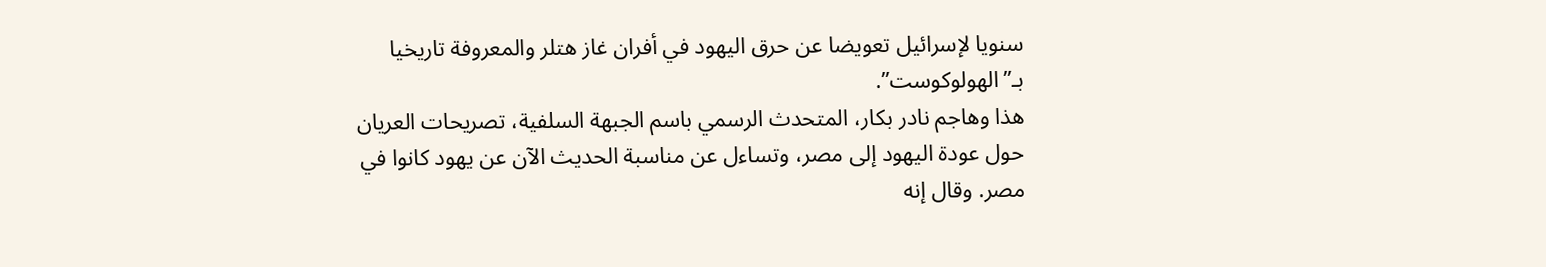سنويا لإسرائيل تعويضا عن حرق اليهود في أفران غاز هتلر والمعروفة تاريخيا بـ”الهولوكوست”.
هذا وهاجم نادر بكار، المتحدث الرسمي باسم الجبهة السلفية، تصريحات العريان حول عودة اليهود إلى مصر، وتساءل عن مناسبة الحديث الآن عن يهود كانوا في مصر. وقال إنه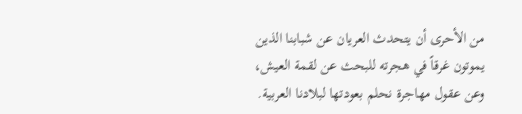من الأحرى أن يتحدث العريان عن شبابنا الذين يموتون غرقاً في هجرته للبحث عن لقمة العيش، وعن عقول مهاجرة نحلم بعودتها لبلادنا العربية.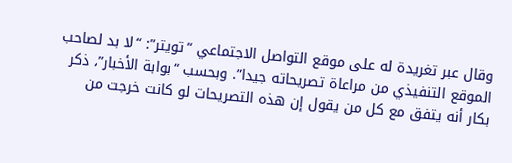وقال عبر تغريدة له على موقع التواصل الاجتماعي “تويتر”: “لا بد لصاحب الموقع التنفيذي من مراعاة تصريحاته جيدا”. وبحسب “بوابة الأخبار”، ذكر بكار أنه يتفق مع كل من يقول إن هذه التصريحات لو كانت خرجت من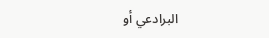البرادعي أو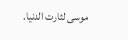موسى لثارت الدنيا.